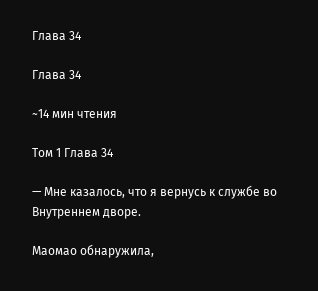Глава 34

Глава 34

~14 мин чтения

Том 1 Глава 34

— Мне казалось, что я вернусь к службе во Внутреннем дворе.

Маомао обнаружила,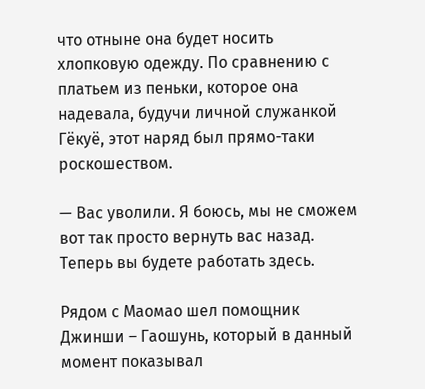что отныне она будет носить хлопковую одежду. По сравнению с платьем из пеньки, которое она надевала, будучи личной служанкой Гёкуё, этот наряд был прямо-таки роскошеством.

— Вас уволили. Я боюсь, мы не сможем вот так просто вернуть вас назад. Теперь вы будете работать здесь.

Рядом с Маомао шел помощник Джинши – Гаошунь, который в данный момент показывал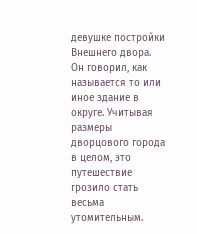девушке постройки Внешнего двора. Он говорил, как называется то или иное здание в округе. Учитывая размеры дворцового города в целом, это путешествие грозило стать весьма утомительным.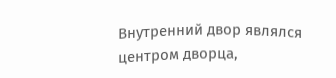Внутренний двор являлся центром дворца,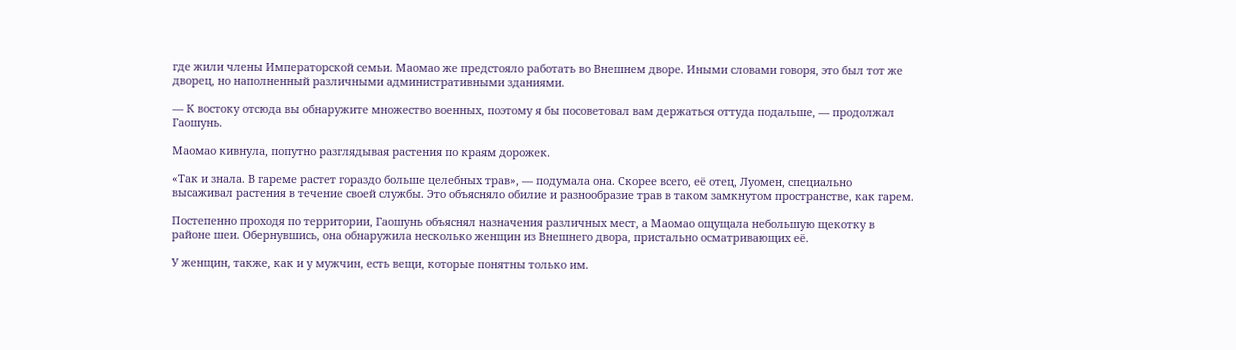где жили члены Императорской семьи. Маомао же предстояло работать во Внешнем дворе. Иными словами говоря, это был тот же дворец, но наполненный различными административными зданиями.

— К востоку отсюда вы обнаружите множество военных, поэтому я бы посоветовал вам держаться оттуда подальше, — продолжал Гаошунь.

Маомао кивнула, попутно разглядывая растения по краям дорожек.

«Так и знала. В гареме растет гораздо больше целебных трав», — подумала она. Скорее всего, её отец, Луомен, специально высаживал растения в течение своей службы. Это объясняло обилие и разнообразие трав в таком замкнутом пространстве, как гарем.

Постепенно проходя по территории, Гаошунь объяснял назначения различных мест, а Маомао ощущала небольшую щекотку в районе шеи. Обернувшись, она обнаружила несколько женщин из Внешнего двора, пристально осматривающих её.

У женщин, также, как и у мужчин, есть вещи, которые понятны только им.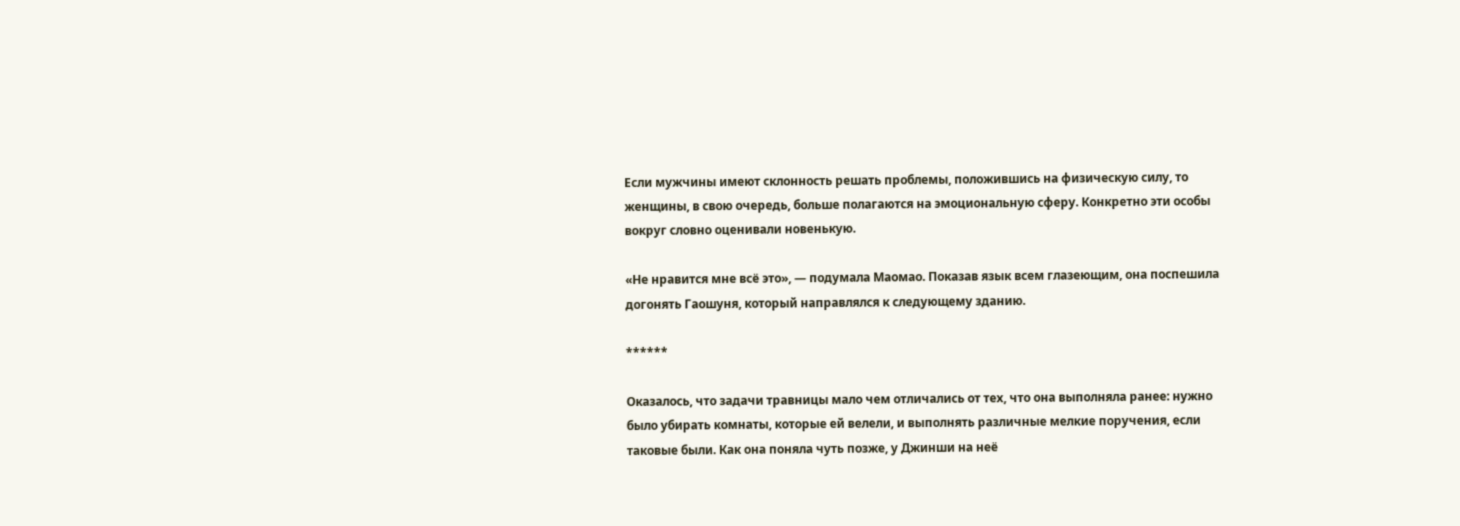Если мужчины имеют склонность решать проблемы, положившись на физическую силу, то женщины, в свою очередь, больше полагаются на эмоциональную сферу. Конкретно эти особы вокруг словно оценивали новенькую.

«Не нравится мне всё это», — подумала Маомао. Показав язык всем глазеющим, она поспешила догонять Гаошуня, который направлялся к следующему зданию.

******

Оказалось, что задачи травницы мало чем отличались от тех, что она выполняла ранее: нужно было убирать комнаты, которые ей велели, и выполнять различные мелкие поручения, если таковые были. Как она поняла чуть позже, у Джинши на неё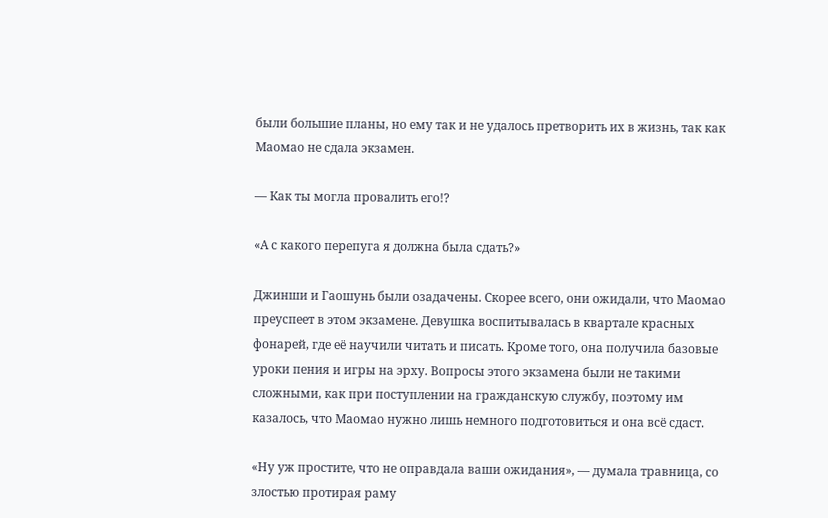были большие планы, но ему так и не удалось претворить их в жизнь, так как Маомао не сдала экзамен.

— Как ты могла провалить его!?

«А с какого перепуга я должна была сдать?»

Джинши и Гаошунь были озадачены. Скорее всего, они ожидали, что Маомао преуспеет в этом экзамене. Девушка воспитывалась в квартале красных фонарей, где её научили читать и писать. Кроме того, она получила базовые уроки пения и игры на эрху. Вопросы этого экзамена были не такими сложными, как при поступлении на гражданскую службу, поэтому им казалось, что Маомао нужно лишь немного подготовиться и она всё сдаст.

«Ну уж простите, что не оправдала ваши ожидания», — думала травница, со злостью протирая раму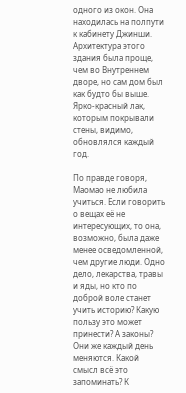одного из окон. Она находилась на полпути к кабинету Джинши. Архитектура этого здания была проще, чем во Внутреннем дворе, но сам дом был как будто бы выше. Ярко-красный лак, которым покрывали стены, видимо, обновлялся каждый год.

По правде говоря, Маомао не любила учиться. Если говорить о вещах её не интересующих, то она, возможно, была даже менее осведомленной, чем другие люди. Одно дело, лекарства, травы и яды, но кто по доброй воле станет учить историю? Какую пользу это может принести? А законы? Они же каждый день меняются. Какой смысл всё это запоминать? К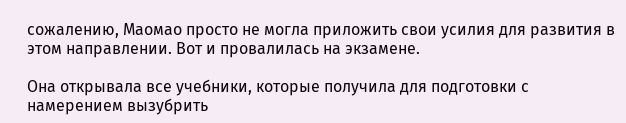сожалению, Маомао просто не могла приложить свои усилия для развития в этом направлении. Вот и провалилась на экзамене.

Она открывала все учебники, которые получила для подготовки с намерением вызубрить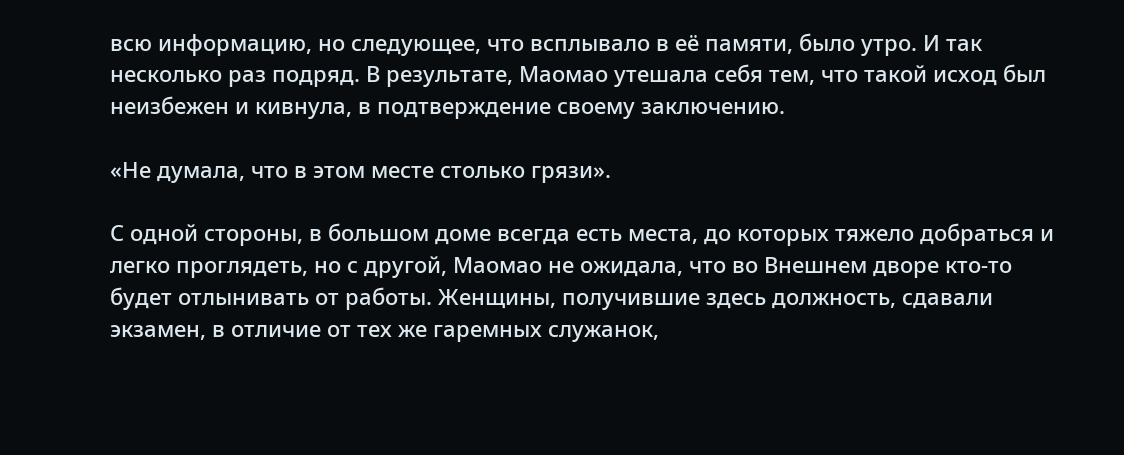всю информацию, но следующее, что всплывало в её памяти, было утро. И так несколько раз подряд. В результате, Маомао утешала себя тем, что такой исход был неизбежен и кивнула, в подтверждение своему заключению.

«Не думала, что в этом месте столько грязи».

С одной стороны, в большом доме всегда есть места, до которых тяжело добраться и легко проглядеть, но с другой, Маомао не ожидала, что во Внешнем дворе кто-то будет отлынивать от работы. Женщины, получившие здесь должность, сдавали экзамен, в отличие от тех же гаремных служанок,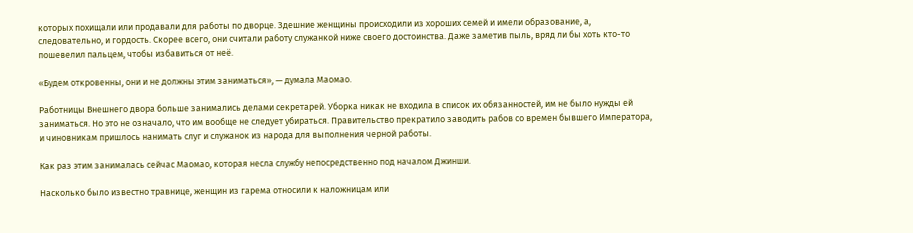которых похищали или продавали для работы по дворце. Здешние женщины происходили из хороших семей и имели образование, а, следовательно, и гордость. Скорее всего, они считали работу служанкой ниже своего достоинства. Даже заметив пыль, вряд ли бы хоть кто-то пошевелил пальцем, чтобы избавиться от неё.

«Будем откровенны, они и не должны этим заниматься», — думала Маомао.

Работницы Внешнего двора больше занимались делами секретарей. Уборка никак не входила в список их обязанностей, им не было нужды ей заниматься. Но это не означало, что им вообще не следует убираться. Правительство прекратило заводить рабов со времен бывшего Императора, и чиновникам пришлось нанимать слуг и служанок из народа для выполнения черной работы.

Как раз этим занималась сейчас Маомао, которая несла службу непосредственно под началом Джинши.

Насколько было известно травнице, женщин из гарема относили к наложницам или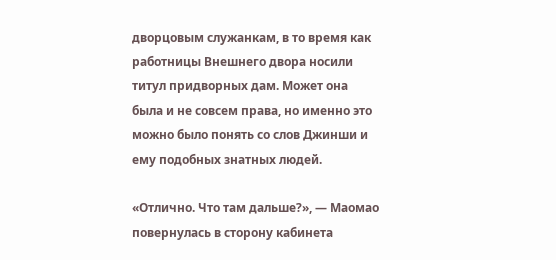дворцовым служанкам, в то время как работницы Внешнего двора носили титул придворных дам. Может она была и не совсем права, но именно это можно было понять со слов Джинши и ему подобных знатных людей.

«Отлично. Что там дальше?», — Маомао повернулась в сторону кабинета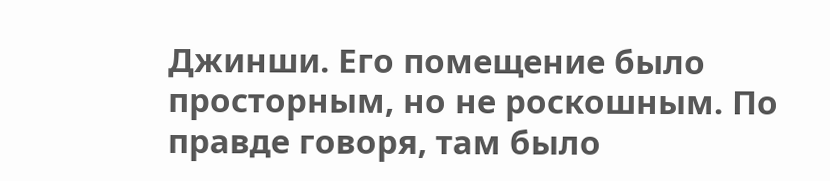Джинши. Его помещение было просторным, но не роскошным. По правде говоря, там было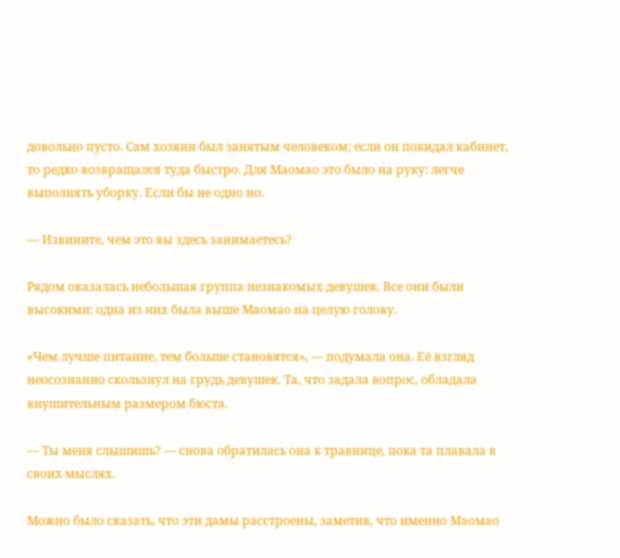довольно пусто. Сам хозяин был занятым человеком; если он покидал кабинет, то редко возвращался туда быстро. Для Маомао это было на руку: легче выполнять уборку. Если бы не одно но.

— Извините, чем это вы здесь занимаетесь?

Рядом оказалась небольшая группа незнакомых девушек. Все они были высокими: одна из них была выше Маомао на целую голову.

«Чем лучше питание, тем больше становятся», — подумала она. Её взгляд неосознанно скользнул на грудь девушек. Та, что задала вопрос, обладала внушительным размером бюста.

— Ты меня слышишь? — снова обратилась она к травнице, пока та плавала в своих мыслях.

Можно было сказать, что эти дамы расстроены, заметив, что именно Маомао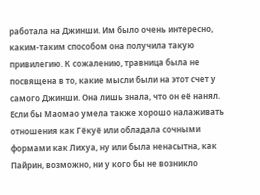работала на Джинши. Им было очень интересно, каким-таким способом она получила такую привилегию. К сожалению, травница была не посвящена в то, какие мысли были на этот счет у самого Джинши. Она лишь знала, что он её нанял. Если бы Маомао умела также хорошо налаживать отношения как Гёкуё или обладала сочными формами как Лихуа, ну или была ненасытна, как Пайрин, возможно, ни у кого бы не возникло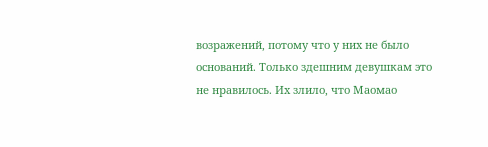возражений, потому что у них не было оснований. Только здешним девушкам это не нравилось. Их злило, что Маомао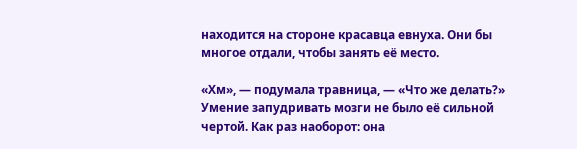находится на стороне красавца евнуха. Они бы многое отдали, чтобы занять её место.

«Хм», — подумала травница, — «Что же делать?» Умение запудривать мозги не было её сильной чертой. Как раз наоборот: она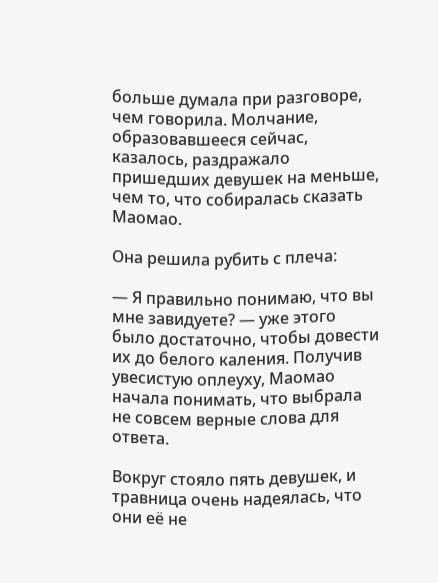больше думала при разговоре, чем говорила. Молчание, образовавшееся сейчас, казалось, раздражало пришедших девушек на меньше, чем то, что собиралась сказать Маомао.

Она решила рубить с плеча:

— Я правильно понимаю, что вы мне завидуете? — уже этого было достаточно, чтобы довести их до белого каления. Получив увесистую оплеуху, Маомао начала понимать, что выбрала не совсем верные слова для ответа.

Вокруг стояло пять девушек, и травница очень надеялась, что они её не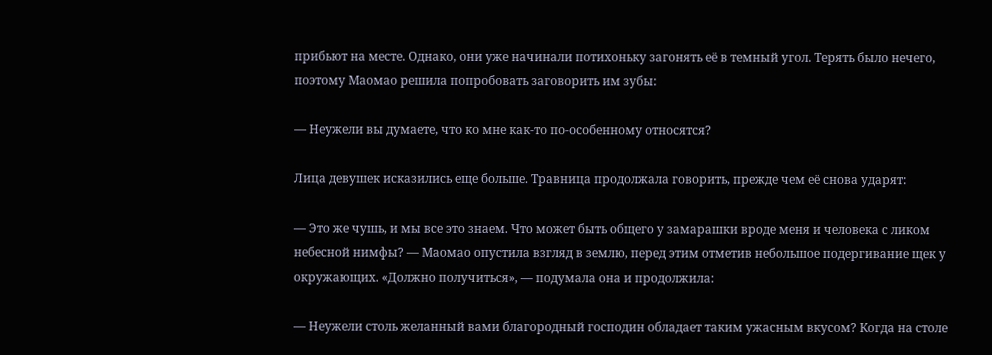прибьют на месте. Однако, они уже начинали потихоньку загонять её в темный угол. Терять было нечего, поэтому Маомао решила попробовать заговорить им зубы:

— Неужели вы думаете, что ко мне как-то по-особенному относятся?

Лица девушек исказились еще больше. Травница продолжала говорить, прежде чем её снова ударят:

— Это же чушь, и мы все это знаем. Что может быть общего у замарашки вроде меня и человека с ликом небесной нимфы? — Маомао опустила взгляд в землю, перед этим отметив небольшое подергивание щек у окружающих. «Должно получиться», — подумала она и продолжила:

— Неужели столь желанный вами благородный господин обладает таким ужасным вкусом? Когда на столе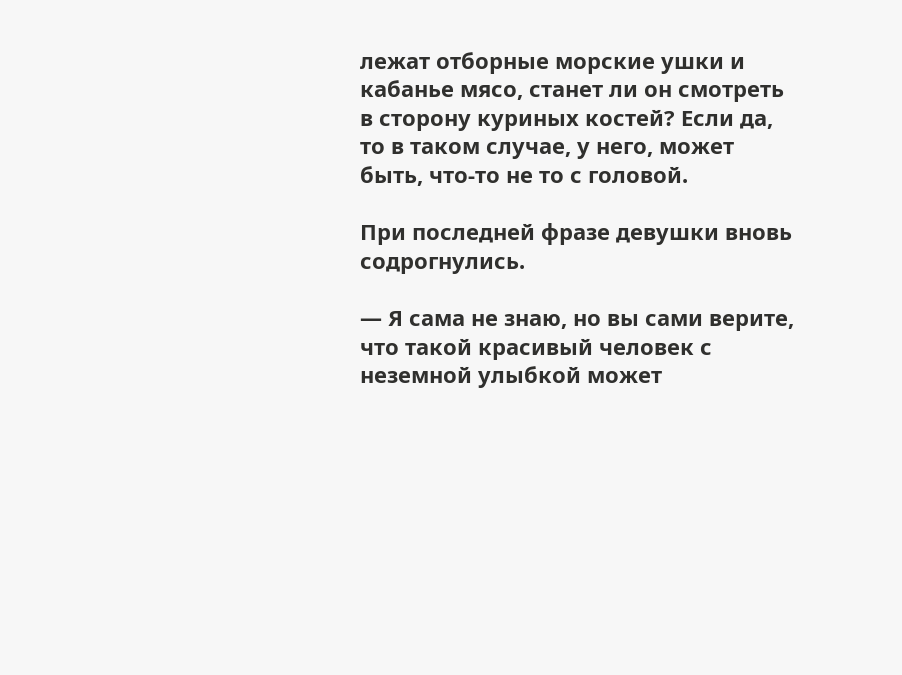лежат отборные морские ушки и кабанье мясо, станет ли он смотреть в сторону куриных костей? Если да, то в таком случае, у него, может быть, что-то не то с головой.

При последней фразе девушки вновь содрогнулись.

— Я сама не знаю, но вы сами верите, что такой красивый человек с неземной улыбкой может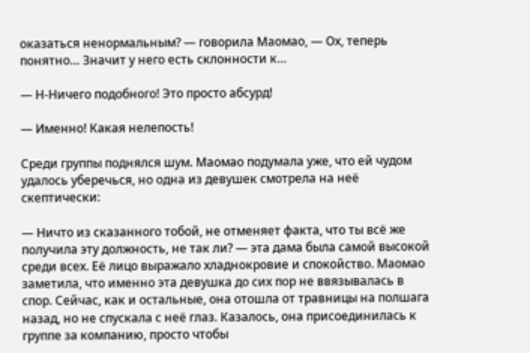оказаться ненормальным? — говорила Маомао, — Ох, теперь понятно… Значит у него есть склонности к…

— Н-Ничего подобного! Это просто абсурд!

— Именно! Какая нелепость!

Среди группы поднялся шум. Маомао подумала уже, что ей чудом удалось уберечься, но одна из девушек смотрела на неё скептически:

— Ничто из сказанного тобой, не отменяет факта, что ты всё же получила эту должность, не так ли? — эта дама была самой высокой среди всех. Её лицо выражало хладнокровие и спокойство. Маомао заметила, что именно эта девушка до сих пор не ввязывалась в спор. Сейчас, как и остальные, она отошла от травницы на полшага назад, но не спускала с неё глаз. Казалось, она присоединилась к группе за компанию, просто чтобы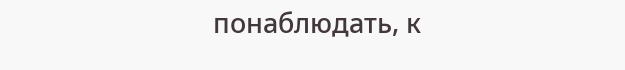понаблюдать, к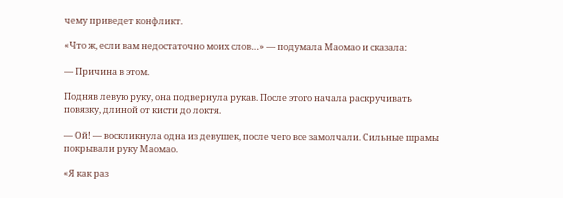чему приведет конфликт.

«Что ж, если вам недостаточно моих слов…» — подумала Маомао и сказала:

— Причина в этом.

Подняв левую руку, она подвернула рукав. После этого начала раскручивать повязку, длиной от кисти до локтя.

— Ой! — воскликнула одна из девушек, после чего все замолчали. Сильные шрамы покрывали руку Маомао.

«Я как раз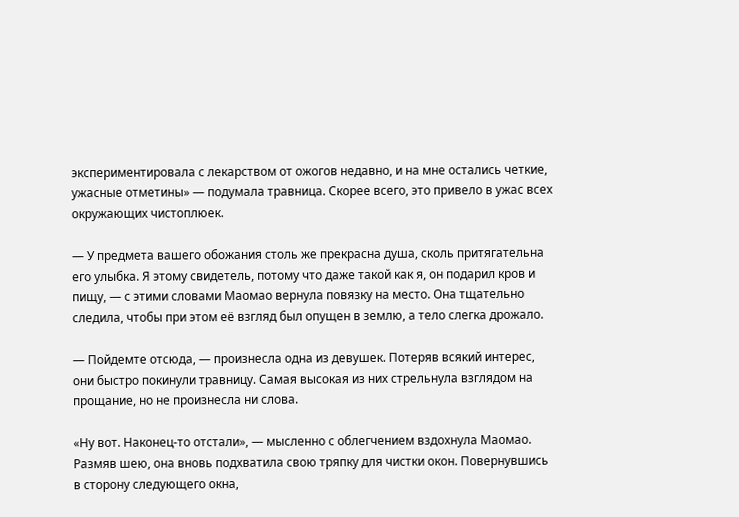экспериментировала с лекарством от ожогов недавно, и на мне остались четкие, ужасные отметины» — подумала травница. Скорее всего, это привело в ужас всех окружающих чистоплюек.

— У предмета вашего обожания столь же прекрасна душа, сколь притягательна его улыбка. Я этому свидетель, потому что даже такой как я, он подарил кров и пищу, — с этими словами Маомао вернула повязку на место. Она тщательно следила, чтобы при этом её взгляд был опущен в землю, а тело слегка дрожало.

— Пойдемте отсюда, — произнесла одна из девушек. Потеряв всякий интерес, они быстро покинули травницу. Самая высокая из них стрельнула взглядом на прощание, но не произнесла ни слова.

«Ну вот. Наконец-то отстали», — мысленно с облегчением вздохнула Маомао. Размяв шею, она вновь подхватила свою тряпку для чистки окон. Повернувшись в сторону следующего окна,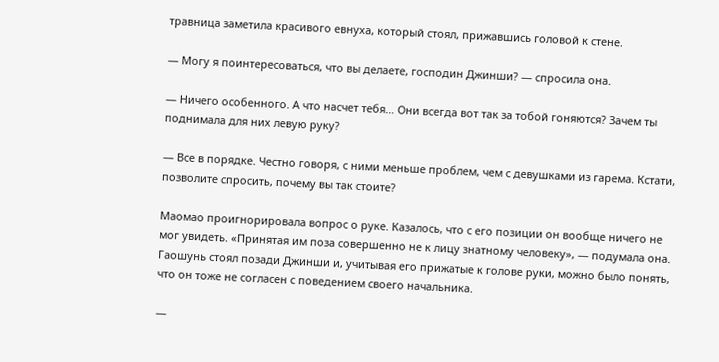травница заметила красивого евнуха, который стоял, прижавшись головой к стене.

— Могу я поинтересоваться, что вы делаете, господин Джинши? — спросила она.

— Ничего особенного. А что насчет тебя… Они всегда вот так за тобой гоняются? Зачем ты поднимала для них левую руку?

— Все в порядке. Честно говоря, с ними меньше проблем, чем с девушками из гарема. Кстати, позволите спросить, почему вы так стоите?

Маомао проигнорировала вопрос о руке. Казалось, что с его позиции он вообще ничего не мог увидеть. «Принятая им поза совершенно не к лицу знатному человеку», — подумала она. Гаошунь стоял позади Джинши и, учитывая его прижатые к голове руки, можно было понять, что он тоже не согласен с поведением своего начальника.

—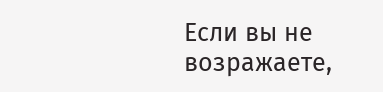Если вы не возражаете,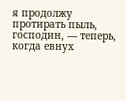я продолжу протирать пыль, господин, — теперь, когда евнух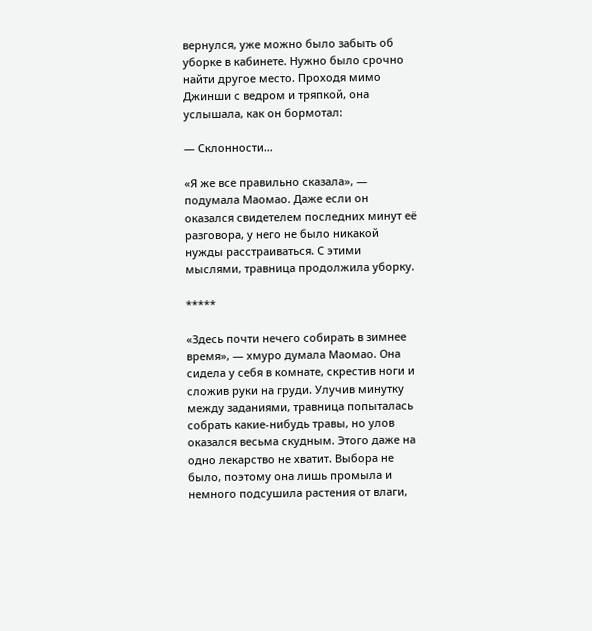вернулся, уже можно было забыть об уборке в кабинете. Нужно было срочно найти другое место. Проходя мимо Джинши с ведром и тряпкой, она услышала, как он бормотал:

— Склонности…

«Я же все правильно сказала», — подумала Маомао. Даже если он оказался свидетелем последних минут её разговора, у него не было никакой нужды расстраиваться. С этими мыслями, травница продолжила уборку.

*****

«Здесь почти нечего собирать в зимнее время», — хмуро думала Маомао. Она сидела у себя в комнате, скрестив ноги и сложив руки на груди. Улучив минутку между заданиями, травница попыталась собрать какие-нибудь травы, но улов оказался весьма скудным. Этого даже на одно лекарство не хватит. Выбора не было, поэтому она лишь промыла и немного подсушила растения от влаги,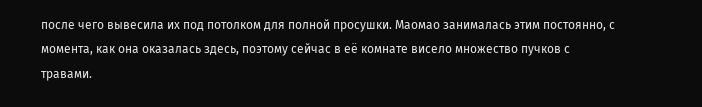после чего вывесила их под потолком для полной просушки. Маомао занималась этим постоянно, с момента, как она оказалась здесь, поэтому сейчас в её комнате висело множество пучков с травами.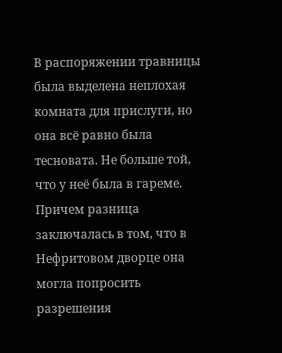В распоряжении травницы была выделена неплохая комната для прислуги, но она всё равно была тесновата. Не больше той, что у неё была в гареме. Причем разница заключалась в том, что в Нефритовом дворце она могла попросить разрешения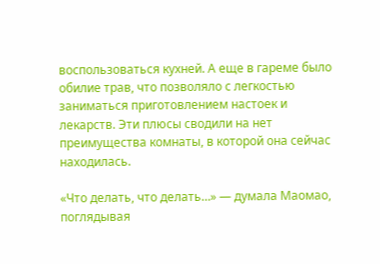воспользоваться кухней. А еще в гареме было обилие трав, что позволяло с легкостью заниматься приготовлением настоек и лекарств. Эти плюсы сводили на нет преимущества комнаты, в которой она сейчас находилась.

«Что делать, что делать…» — думала Маомао, поглядывая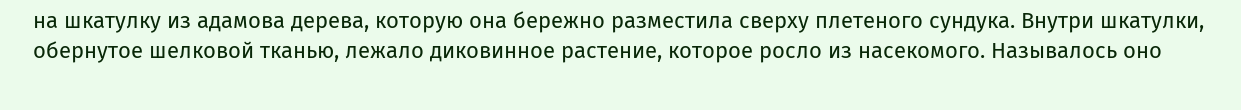на шкатулку из адамова дерева, которую она бережно разместила сверху плетеного сундука. Внутри шкатулки, обернутое шелковой тканью, лежало диковинное растение, которое росло из насекомого. Называлось оно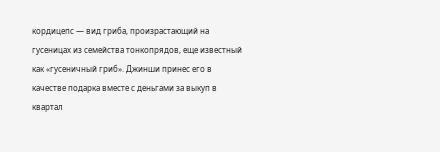кордицепс — вид гриба, произрастающий на гусеницах из семейства тонкопрядов, еще известный как «гусеничный гриб». Джинши принес его в качестве подарка вместе с деньгами за выкуп в квартал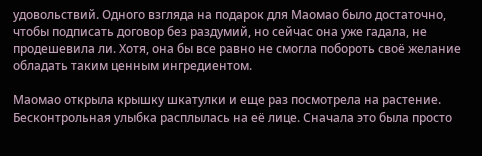удовольствий. Одного взгляда на подарок для Маомао было достаточно, чтобы подписать договор без раздумий, но сейчас она уже гадала, не продешевила ли. Хотя, она бы все равно не смогла побороть своё желание обладать таким ценным ингредиентом.

Маомао открыла крышку шкатулки и еще раз посмотрела на растение. Бесконтрольная улыбка расплылась на её лице. Сначала это была просто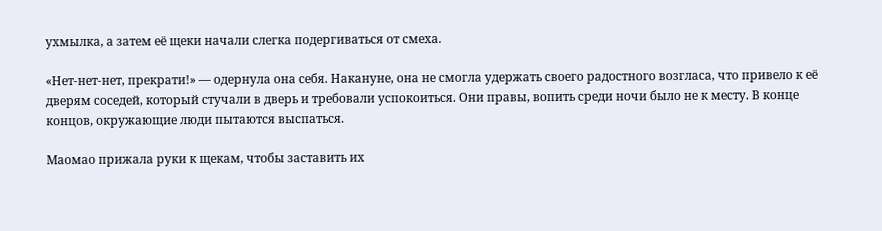ухмылка, а затем её щеки начали слегка подергиваться от смеха.

«Нет-нет-нет, прекрати!» — одернула она себя. Накануне, она не смогла удержать своего радостного возгласа, что привело к её дверям соседей, который стучали в дверь и требовали успокоиться. Они правы, вопить среди ночи было не к месту. В конце концов, окружающие люди пытаются выспаться.

Маомао прижала руки к щекам, чтобы заставить их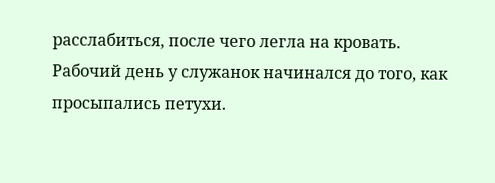расслабиться, после чего легла на кровать. Рабочий день у служанок начинался до того, как просыпались петухи.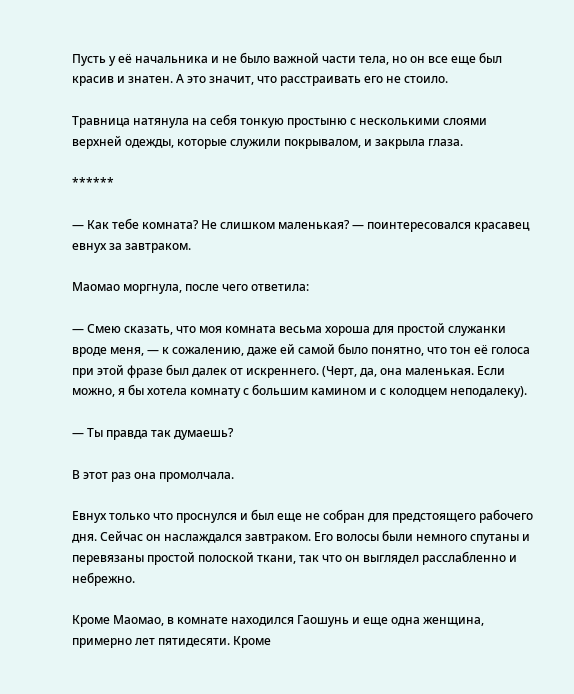Пусть у её начальника и не было важной части тела, но он все еще был красив и знатен. А это значит, что расстраивать его не стоило.

Травница натянула на себя тонкую простыню с несколькими слоями верхней одежды, которые служили покрывалом, и закрыла глаза.

******

— Как тебе комната? Не слишком маленькая? — поинтересовался красавец евнух за завтраком.

Маомао моргнула, после чего ответила:

— Смею сказать, что моя комната весьма хороша для простой служанки вроде меня, — к сожалению, даже ей самой было понятно, что тон её голоса при этой фразе был далек от искреннего. (Черт, да, она маленькая. Если можно, я бы хотела комнату с большим камином и с колодцем неподалеку).

— Ты правда так думаешь?

В этот раз она промолчала.

Евнух только что проснулся и был еще не собран для предстоящего рабочего дня. Сейчас он наслаждался завтраком. Его волосы были немного спутаны и перевязаны простой полоской ткани, так что он выглядел расслабленно и небрежно.

Кроме Маомао, в комнате находился Гаошунь и еще одна женщина, примерно лет пятидесяти. Кроме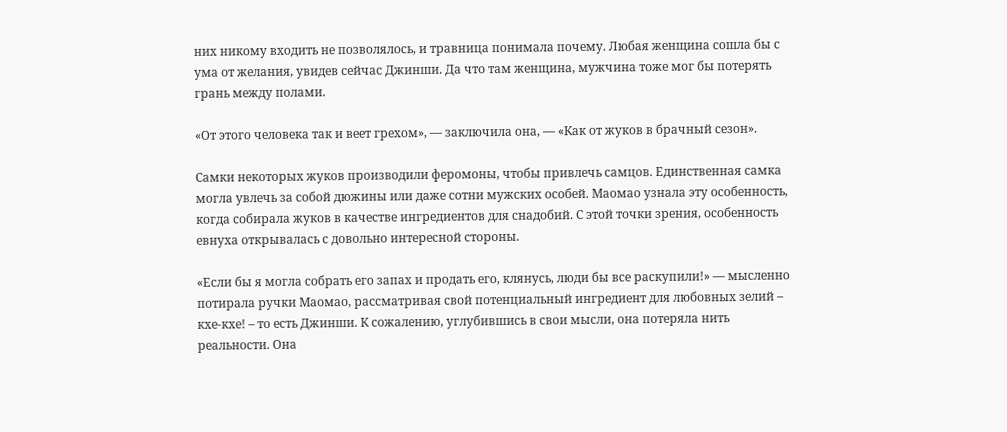них никому входить не позволялось, и травница понимала почему. Любая женщина сошла бы с ума от желания, увидев сейчас Джинши. Да что там женщина, мужчина тоже мог бы потерять грань между полами.

«От этого человека так и веет грехом», — заключила она, — «Как от жуков в брачный сезон».

Самки некоторых жуков производили феромоны, чтобы привлечь самцов. Единственная самка могла увлечь за собой дюжины или даже сотни мужских особей. Маомао узнала эту особенность, когда собирала жуков в качестве ингредиентов для снадобий. С этой точки зрения, особенность евнуха открывалась с довольно интересной стороны.

«Если бы я могла собрать его запах и продать его, клянусь, люди бы все раскупили!» — мысленно потирала ручки Маомао, рассматривая свой потенциальный ингредиент для любовных зелий – кхе-кхе! – то есть Джинши. К сожалению, углубившись в свои мысли, она потеряла нить реальности. Она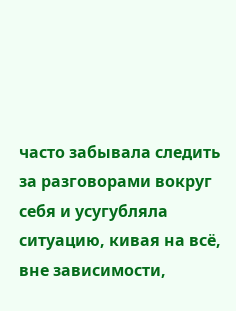часто забывала следить за разговорами вокруг себя и усугубляла ситуацию, кивая на всё, вне зависимости,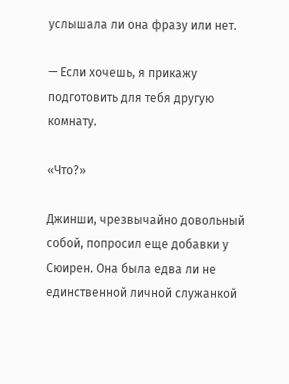услышала ли она фразу или нет.

— Если хочешь, я прикажу подготовить для тебя другую комнату.

«Что?»

Джинши, чрезвычайно довольный собой, попросил еще добавки у Сюирен. Она была едва ли не единственной личной служанкой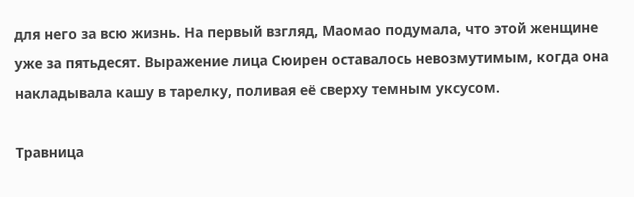для него за всю жизнь. На первый взгляд, Маомао подумала, что этой женщине уже за пятьдесят. Выражение лица Сюирен оставалось невозмутимым, когда она накладывала кашу в тарелку, поливая её сверху темным уксусом.

Травница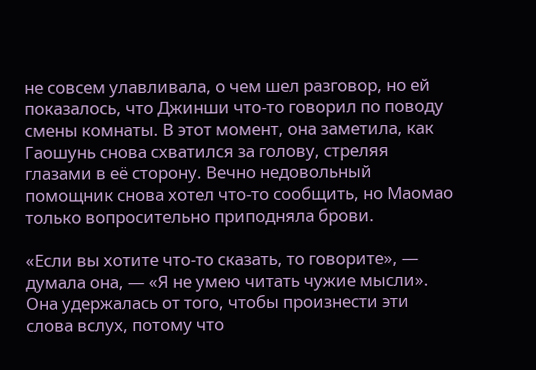не совсем улавливала, о чем шел разговор, но ей показалось, что Джинши что-то говорил по поводу смены комнаты. В этот момент, она заметила, как Гаошунь снова схватился за голову, стреляя глазами в её сторону. Вечно недовольный помощник снова хотел что-то сообщить, но Маомао только вопросительно приподняла брови.

«Если вы хотите что-то сказать, то говорите», — думала она, — «Я не умею читать чужие мысли».  Она удержалась от того, чтобы произнести эти слова вслух, потому что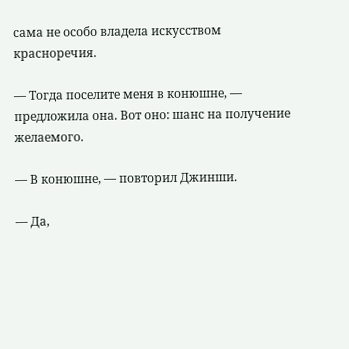сама не особо владела искусством красноречия.

— Тогда поселите меня в конюшне, — предложила она. Вот оно: шанс на получение желаемого.

— В конюшне, — повторил Джинши.

— Да,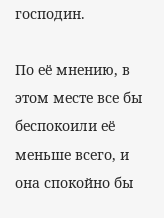господин.

По её мнению, в этом месте все бы беспокоили её меньше всего, и она спокойно бы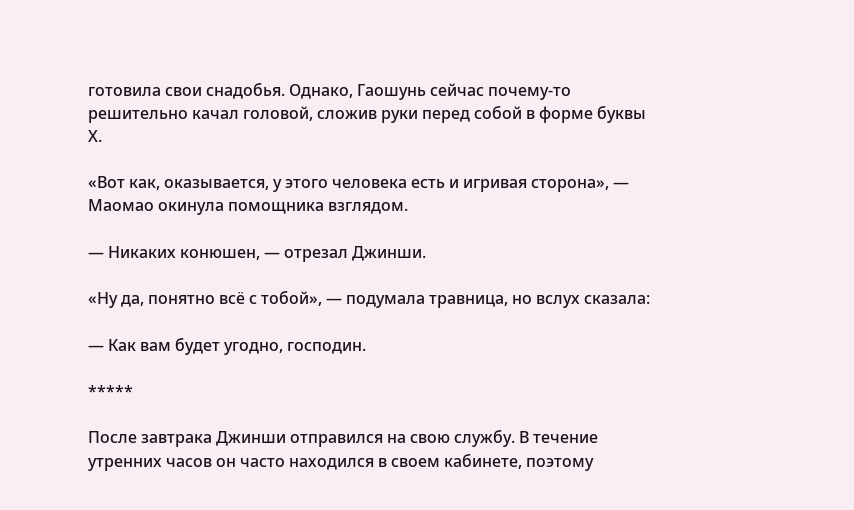готовила свои снадобья. Однако, Гаошунь сейчас почему-то решительно качал головой, сложив руки перед собой в форме буквы Х.

«Вот как, оказывается, у этого человека есть и игривая сторона», — Маомао окинула помощника взглядом.

— Никаких конюшен, — отрезал Джинши.

«Ну да, понятно всё с тобой», — подумала травница, но вслух сказала:

— Как вам будет угодно, господин.

*****

После завтрака Джинши отправился на свою службу. В течение утренних часов он часто находился в своем кабинете, поэтому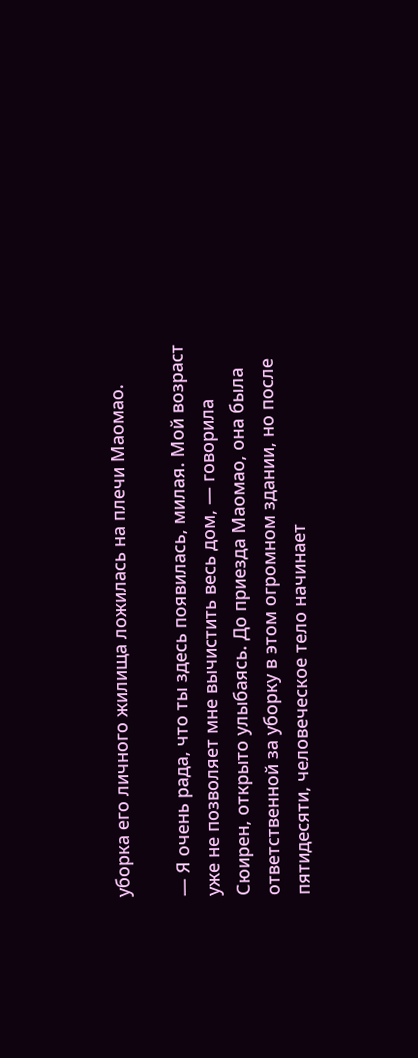уборка его личного жилища ложилась на плечи Маомао.

— Я очень рада, что ты здесь появилась, милая. Мой возраст уже не позволяет мне вычистить весь дом, — говорила Сюирен, открыто улыбаясь. До приезда Маомао, она была ответственной за уборку в этом огромном здании, но после пятидесяти, человеческое тело начинает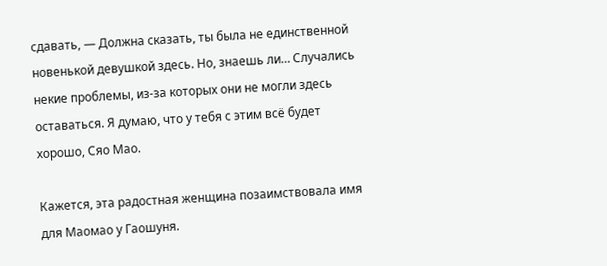сдавать, — Должна сказать, ты была не единственной новенькой девушкой здесь. Но, знаешь ли… Случались некие проблемы, из-за которых они не могли здесь оставаться. Я думаю, что у тебя с этим всё будет хорошо, Сяо Мао.

Кажется, эта радостная женщина позаимствовала имя для Маомао у Гаошуня.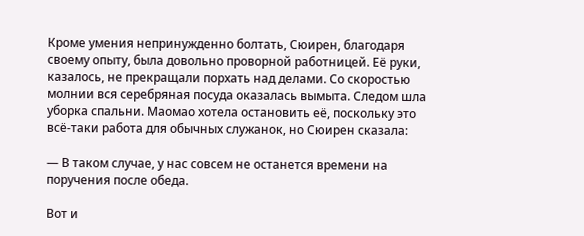Кроме умения непринужденно болтать, Сюирен, благодаря своему опыту, была довольно проворной работницей. Её руки, казалось, не прекращали порхать над делами. Со скоростью молнии вся серебряная посуда оказалась вымыта. Следом шла уборка спальни. Маомао хотела остановить её, поскольку это всё-таки работа для обычных служанок, но Сюирен сказала:

— В таком случае, у нас совсем не останется времени на поручения после обеда.

Вот и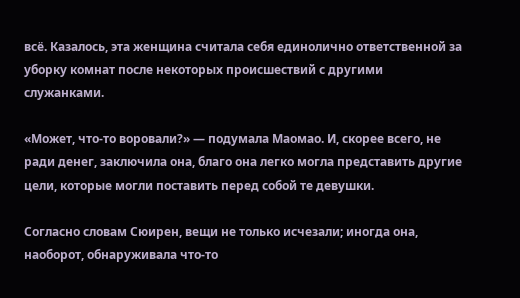всё. Казалось, эта женщина считала себя единолично ответственной за уборку комнат после некоторых происшествий с другими служанками.

«Может, что-то воровали?» — подумала Маомао. И, скорее всего, не ради денег, заключила она, благо она легко могла представить другие цели, которые могли поставить перед собой те девушки.

Согласно словам Сюирен, вещи не только исчезали; иногда она, наоборот, обнаруживала что-то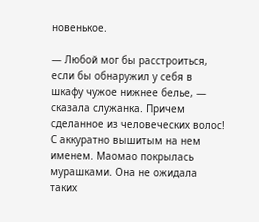новенькое.

— Любой мог бы расстроиться, если бы обнаружил у себя в шкафу чужое нижнее белье, — сказала служанка. Причем сделанное из человеческих волос! С аккуратно вышитым на нем именем. Маомао покрылась мурашками. Она не ожидала таких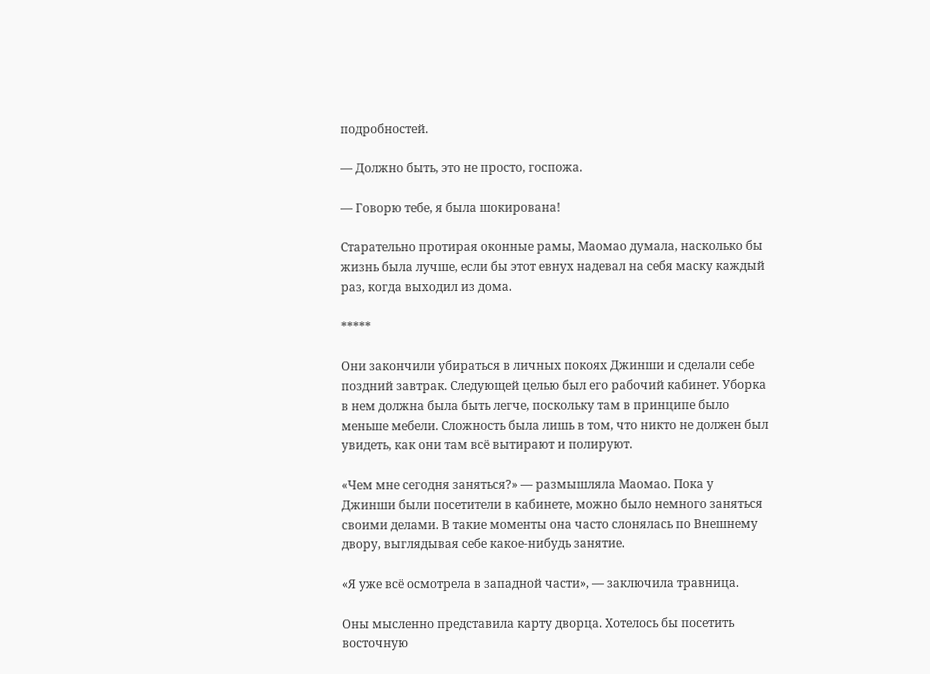подробностей.

— Должно быть, это не просто, госпожа.

— Говорю тебе, я была шокирована!

Старательно протирая оконные рамы, Маомао думала, насколько бы жизнь была лучше, если бы этот евнух надевал на себя маску каждый раз, когда выходил из дома.

*****

Они закончили убираться в личных покоях Джинши и сделали себе поздний завтрак. Следующей целью был его рабочий кабинет. Уборка в нем должна была быть легче, поскольку там в принципе было меньше мебели. Сложность была лишь в том, что никто не должен был увидеть, как они там всё вытирают и полируют.

«Чем мне сегодня заняться?» — размышляла Маомао. Пока у Джинши были посетители в кабинете, можно было немного заняться своими делами. В такие моменты она часто слонялась по Внешнему двору, выглядывая себе какое-нибудь занятие.

«Я уже всё осмотрела в западной части», — заключила травница.

Оны мысленно представила карту дворца. Хотелось бы посетить восточную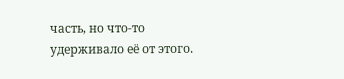часть, но что-то удерживало её от этого.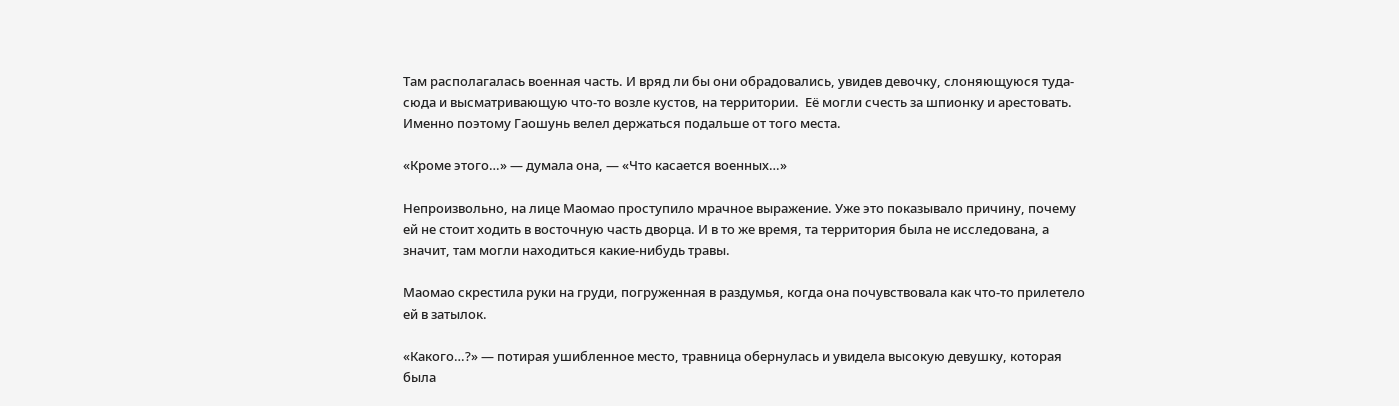Там располагалась военная часть. И вряд ли бы они обрадовались, увидев девочку, слоняющуюся туда-сюда и высматривающую что-то возле кустов, на территории.  Её могли счесть за шпионку и арестовать. Именно поэтому Гаошунь велел держаться подальше от того места.

«Кроме этого…» — думала она, — «Что касается военных…»

Непроизвольно, на лице Маомао проступило мрачное выражение. Уже это показывало причину, почему ей не стоит ходить в восточную часть дворца. И в то же время, та территория была не исследована, а значит, там могли находиться какие-нибудь травы.

Маомао скрестила руки на груди, погруженная в раздумья, когда она почувствовала как что-то прилетело ей в затылок.

«Какого…?» — потирая ушибленное место, травница обернулась и увидела высокую девушку, которая была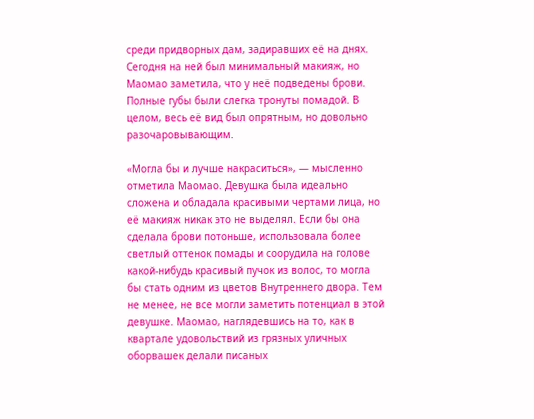среди придворных дам, задиравших её на днях. Сегодня на ней был минимальный макияж, но Маомао заметила, что у неё подведены брови. Полные губы были слегка тронуты помадой. В целом, весь её вид был опрятным, но довольно разочаровывающим.

«Могла бы и лучше накраситься», — мысленно отметила Маомао. Девушка была идеально сложена и обладала красивыми чертами лица, но её макияж никак это не выделял. Если бы она сделала брови потоньше, использовала более светлый оттенок помады и соорудила на голове какой-нибудь красивый пучок из волос, то могла бы стать одним из цветов Внутреннего двора. Тем не менее, не все могли заметить потенциал в этой девушке. Маомао, наглядевшись на то, как в квартале удовольствий из грязных уличных оборвашек делали писаных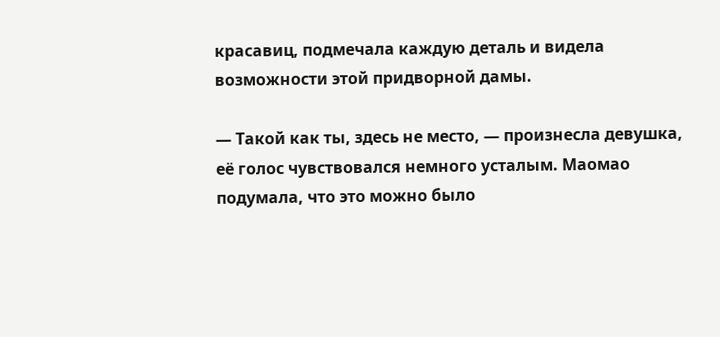красавиц, подмечала каждую деталь и видела возможности этой придворной дамы.

— Такой как ты, здесь не место, — произнесла девушка, её голос чувствовался немного усталым. Маомао подумала, что это можно было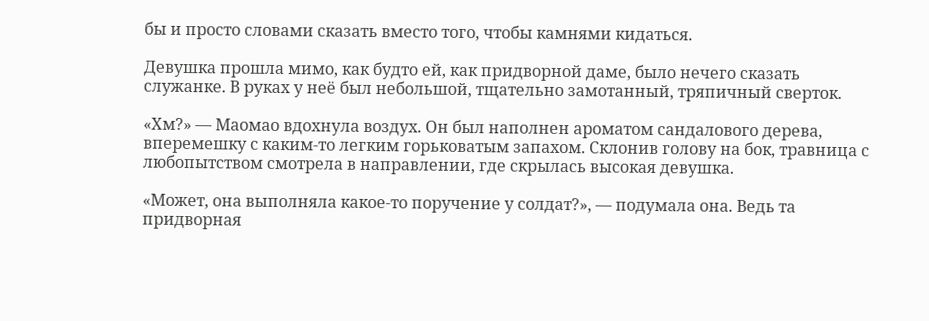бы и просто словами сказать вместо того, чтобы камнями кидаться.

Девушка прошла мимо, как будто ей, как придворной даме, было нечего сказать служанке. В руках у неё был небольшой, тщательно замотанный, тряпичный сверток.

«Хм?» — Маомао вдохнула воздух. Он был наполнен ароматом сандалового дерева, вперемешку с каким-то легким горьковатым запахом. Склонив голову на бок, травница с любопытством смотрела в направлении, где скрылась высокая девушка.

«Может, она выполняла какое-то поручение у солдат?», — подумала она. Ведь та придворная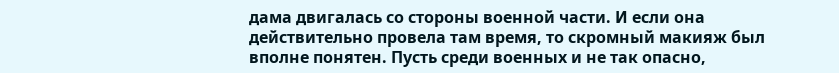дама двигалась со стороны военной части. И если она действительно провела там время, то скромный макияж был вполне понятен. Пусть среди военных и не так опасно,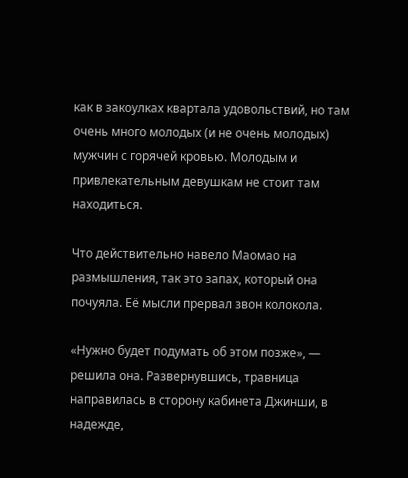как в закоулках квартала удовольствий, но там очень много молодых (и не очень молодых) мужчин с горячей кровью. Молодым и привлекательным девушкам не стоит там находиться.

Что действительно навело Маомао на размышления, так это запах, который она почуяла. Её мысли прервал звон колокола.

«Нужно будет подумать об этом позже», — решила она. Развернувшись, травница направилась в сторону кабинета Джинши, в надежде,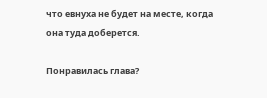что евнуха не будет на месте, когда она туда доберется.

Понравилась глава?